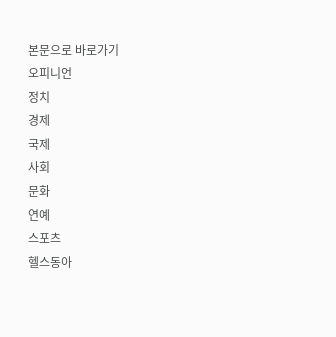본문으로 바로가기
오피니언
정치
경제
국제
사회
문화
연예
스포츠
헬스동아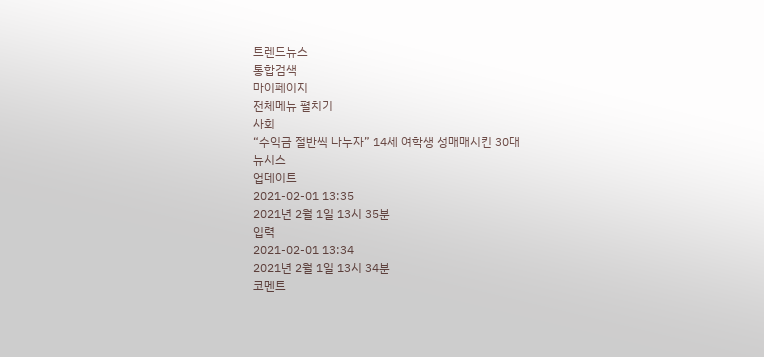트렌드뉴스
통합검색
마이페이지
전체메뉴 펼치기
사회
“수익금 절반씩 나누자” 14세 여학생 성매매시킨 30대
뉴시스
업데이트
2021-02-01 13:35
2021년 2월 1일 13시 35분
입력
2021-02-01 13:34
2021년 2월 1일 13시 34분
코멘트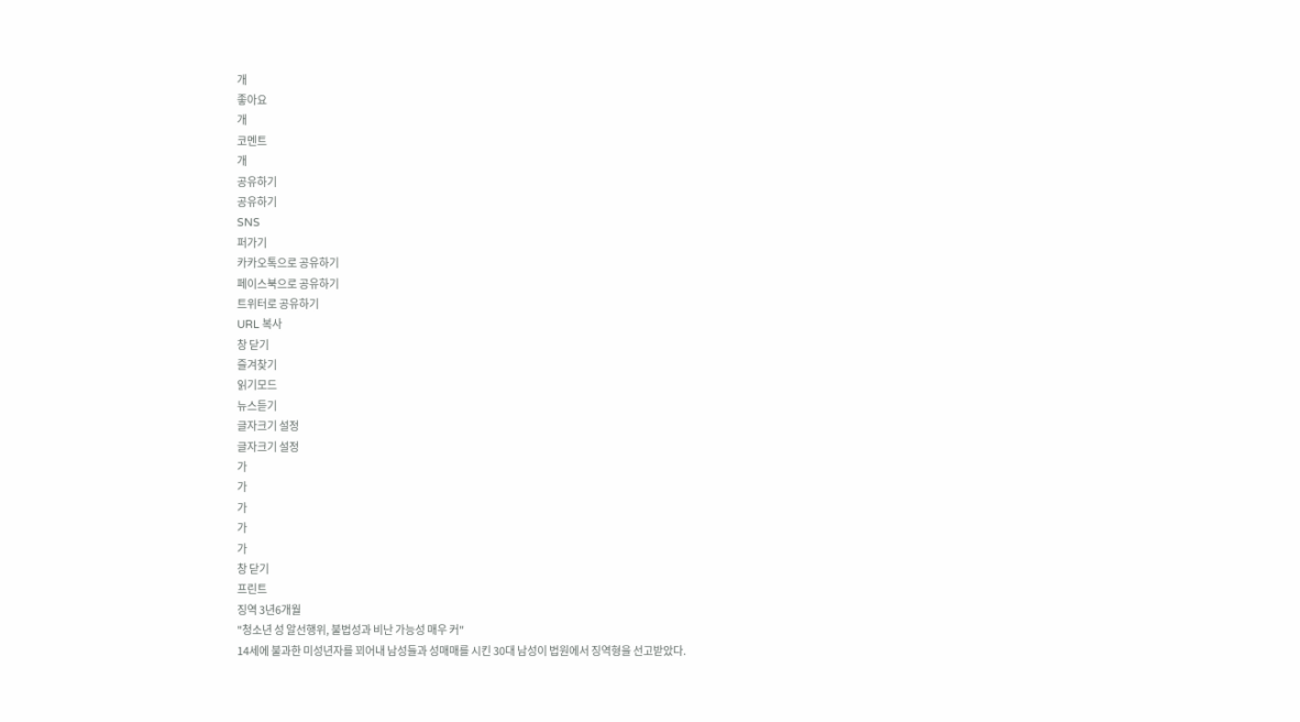개
좋아요
개
코멘트
개
공유하기
공유하기
SNS
퍼가기
카카오톡으로 공유하기
페이스북으로 공유하기
트위터로 공유하기
URL 복사
창 닫기
즐겨찾기
읽기모드
뉴스듣기
글자크기 설정
글자크기 설정
가
가
가
가
가
창 닫기
프린트
징역 3년6개월
"청소년 성 알선행위, 불법성과 비난 가능성 매우 커"
14세에 불과한 미성년자를 꾀어내 남성들과 성매매를 시킨 30대 남성이 법원에서 징역형을 선고받았다.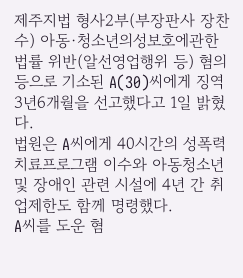제주지법 형사2부(부장판사 장찬수) 아동·청소년의성보호에관한법률 위반(알선영업행위 등) 혐의 등으로 기소된 A(30)씨에게 징역 3년6개월을 선고했다고 1일 밝혔다.
법원은 A씨에게 40시간의 성폭력 치료프로그램 이수와 아동청소년 및 장애인 관련 시설에 4년 간 취업제한도 함께 명령했다.
A씨를 도운 혐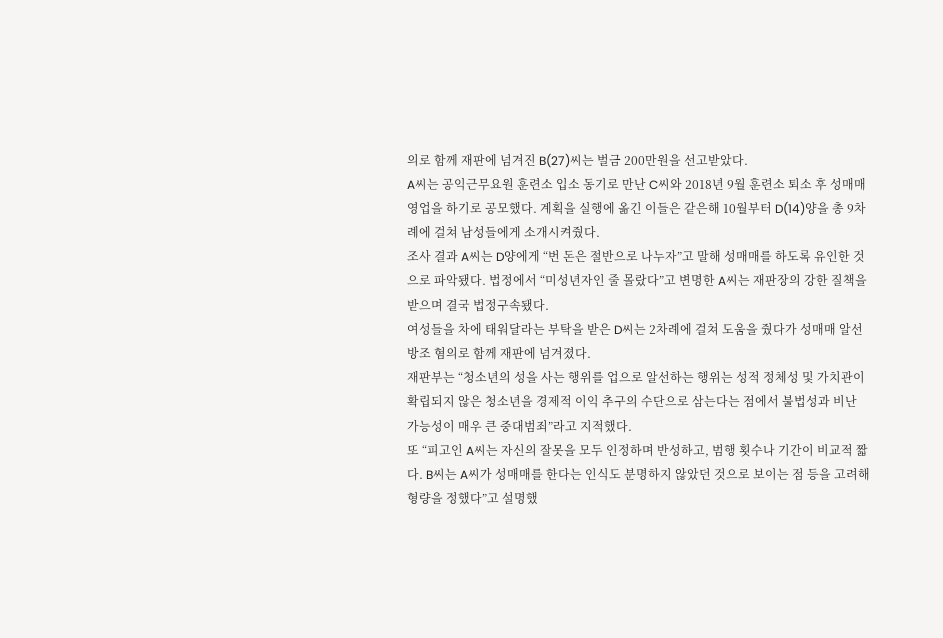의로 함께 재판에 넘겨진 B(27)씨는 벌금 200만원을 선고받았다.
A씨는 공익근무요원 훈련소 입소 동기로 만난 C씨와 2018년 9월 훈련소 퇴소 후 성매매 영업을 하기로 공모했다. 계획을 실행에 옮긴 이들은 같은해 10월부터 D(14)양을 총 9차례에 걸쳐 남성들에게 소개시켜줬다.
조사 결과 A씨는 D양에게 “번 돈은 절반으로 나누자”고 말해 성매매를 하도록 유인한 것으로 파악됐다. 법정에서 “미성년자인 줄 몰랐다”고 변명한 A씨는 재판장의 강한 질책을 받으며 결국 법정구속됐다.
여성들을 차에 태워달라는 부탁을 받은 D씨는 2차례에 걸쳐 도움을 줬다가 성매매 알선 방조 혐의로 함께 재판에 넘겨졌다.
재판부는 “청소년의 성을 사는 행위를 업으로 알선하는 행위는 성적 정체성 및 가치관이 확립되지 않은 청소년을 경제적 이익 추구의 수단으로 삼는다는 점에서 불법성과 비난 가능성이 매우 큰 중대범죄”라고 지적했다.
또 “피고인 A씨는 자신의 잘못을 모두 인정하며 반성하고, 범행 횟수나 기간이 비교적 짧다. B씨는 A씨가 성매매를 한다는 인식도 분명하지 않았던 것으로 보이는 점 등을 고려해 형량을 정했다”고 설명했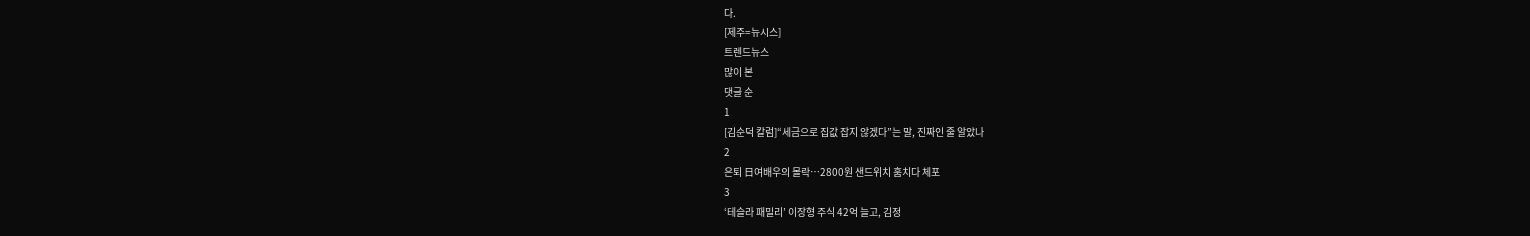다.
[제주=뉴시스]
트렌드뉴스
많이 본
댓글 순
1
[김순덕 칼럼]“세금으로 집값 잡지 않겠다”는 말, 진짜인 줄 알았나
2
은퇴 日여배우의 몰락…2800원 샌드위치 훔치다 체포
3
‘테슬라 패밀리’ 이장형 주식 42억 늘고, 김정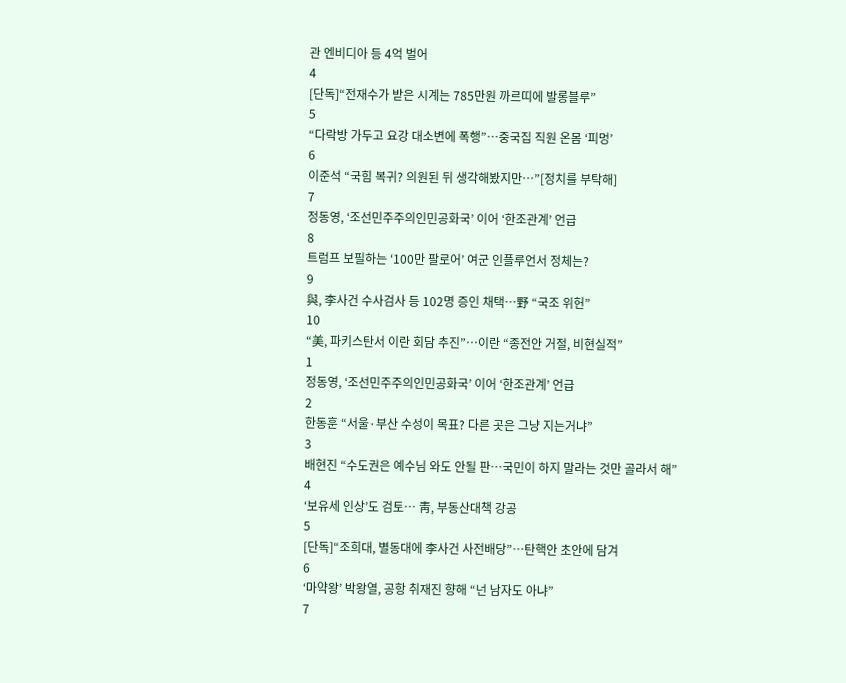관 엔비디아 등 4억 벌어
4
[단독]“전재수가 받은 시계는 785만원 까르띠에 발롱블루”
5
“다락방 가두고 요강 대소변에 폭행”…중국집 직원 온몸 ‘피멍’
6
이준석 “국힘 복귀? 의원된 뒤 생각해봤지만…”[정치를 부탁해]
7
정동영, ‘조선민주주의인민공화국’ 이어 ‘한조관계’ 언급
8
트럼프 보필하는 ‘100만 팔로어’ 여군 인플루언서 정체는?
9
與, 李사건 수사검사 등 102명 증인 채택…野 “국조 위헌”
10
“美, 파키스탄서 이란 회담 추진”…이란 “종전안 거절, 비현실적”
1
정동영, ‘조선민주주의인민공화국’ 이어 ‘한조관계’ 언급
2
한동훈 “서울·부산 수성이 목표? 다른 곳은 그냥 지는거냐”
3
배현진 “수도권은 예수님 와도 안될 판…국민이 하지 말라는 것만 골라서 해”
4
‘보유세 인상’도 검토… 靑, 부동산대책 강공
5
[단독]“조희대, 별동대에 李사건 사전배당”…탄핵안 초안에 담겨
6
‘마약왕’ 박왕열, 공항 취재진 향해 “넌 남자도 아냐”
7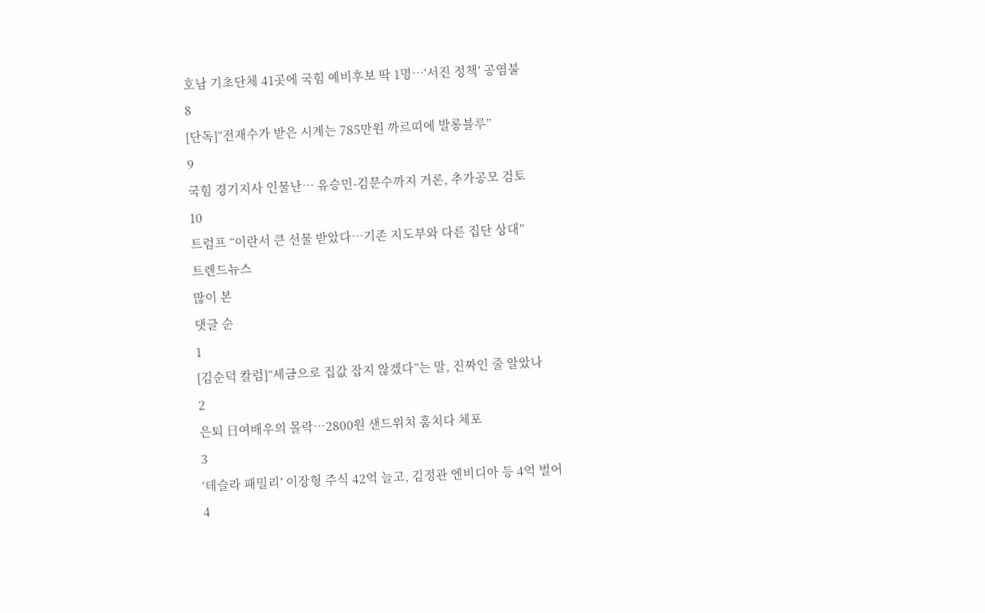호남 기초단체 41곳에 국힘 예비후보 딱 1명…‘서진 정책’ 공염불
8
[단독]“전재수가 받은 시계는 785만원 까르띠에 발롱블루”
9
국힘 경기지사 인물난… 유승민-김문수까지 거론, 추가공모 검토
10
트럼프 “이란서 큰 선물 받았다…기존 지도부와 다른 집단 상대”
트렌드뉴스
많이 본
댓글 순
1
[김순덕 칼럼]“세금으로 집값 잡지 않겠다”는 말, 진짜인 줄 알았나
2
은퇴 日여배우의 몰락…2800원 샌드위치 훔치다 체포
3
‘테슬라 패밀리’ 이장형 주식 42억 늘고, 김정관 엔비디아 등 4억 벌어
4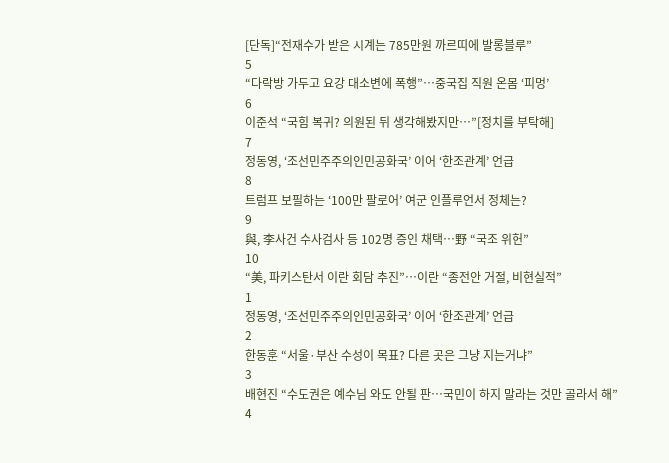[단독]“전재수가 받은 시계는 785만원 까르띠에 발롱블루”
5
“다락방 가두고 요강 대소변에 폭행”…중국집 직원 온몸 ‘피멍’
6
이준석 “국힘 복귀? 의원된 뒤 생각해봤지만…”[정치를 부탁해]
7
정동영, ‘조선민주주의인민공화국’ 이어 ‘한조관계’ 언급
8
트럼프 보필하는 ‘100만 팔로어’ 여군 인플루언서 정체는?
9
與, 李사건 수사검사 등 102명 증인 채택…野 “국조 위헌”
10
“美, 파키스탄서 이란 회담 추진”…이란 “종전안 거절, 비현실적”
1
정동영, ‘조선민주주의인민공화국’ 이어 ‘한조관계’ 언급
2
한동훈 “서울·부산 수성이 목표? 다른 곳은 그냥 지는거냐”
3
배현진 “수도권은 예수님 와도 안될 판…국민이 하지 말라는 것만 골라서 해”
4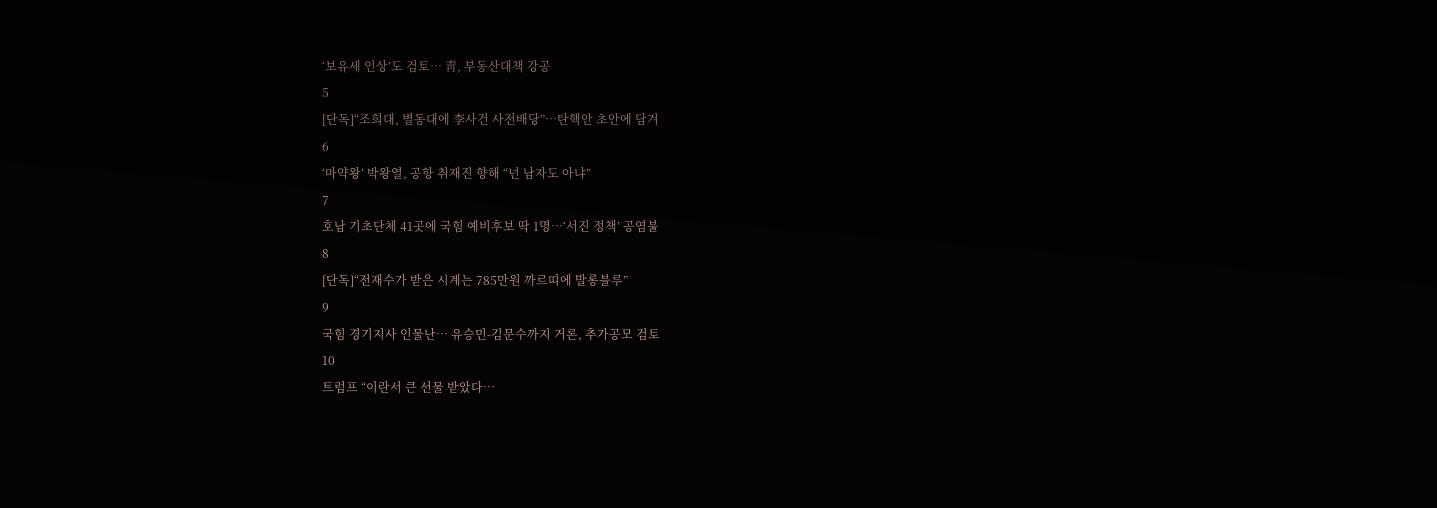‘보유세 인상’도 검토… 靑, 부동산대책 강공
5
[단독]“조희대, 별동대에 李사건 사전배당”…탄핵안 초안에 담겨
6
‘마약왕’ 박왕열, 공항 취재진 향해 “넌 남자도 아냐”
7
호남 기초단체 41곳에 국힘 예비후보 딱 1명…‘서진 정책’ 공염불
8
[단독]“전재수가 받은 시계는 785만원 까르띠에 발롱블루”
9
국힘 경기지사 인물난… 유승민-김문수까지 거론, 추가공모 검토
10
트럼프 “이란서 큰 선물 받았다…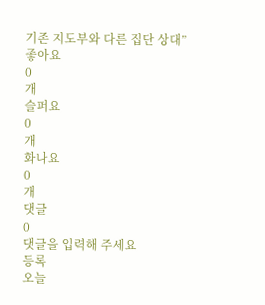기존 지도부와 다른 집단 상대”
좋아요
0
개
슬퍼요
0
개
화나요
0
개
댓글
0
댓글을 입력해 주세요
등록
오늘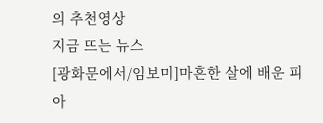의 추천영상
지금 뜨는 뉴스
[광화문에서/임보미]마흔한 살에 배운 피아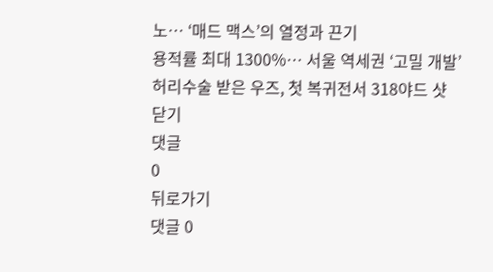노… ‘매드 맥스’의 열정과 끈기
용적률 최대 1300%… 서울 역세권 ‘고밀 개발’
허리수술 받은 우즈, 첫 복귀전서 318야드 샷
닫기
댓글
0
뒤로가기
댓글 0